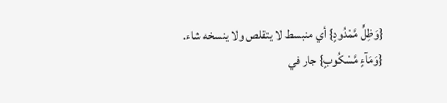{وَظِلٍّ مَّمْدُودٍ} أي منبسط لا يتقلص ولا ينسخه شاء.
{وَمَآءٍ مَّسْكُوبٍ} جار في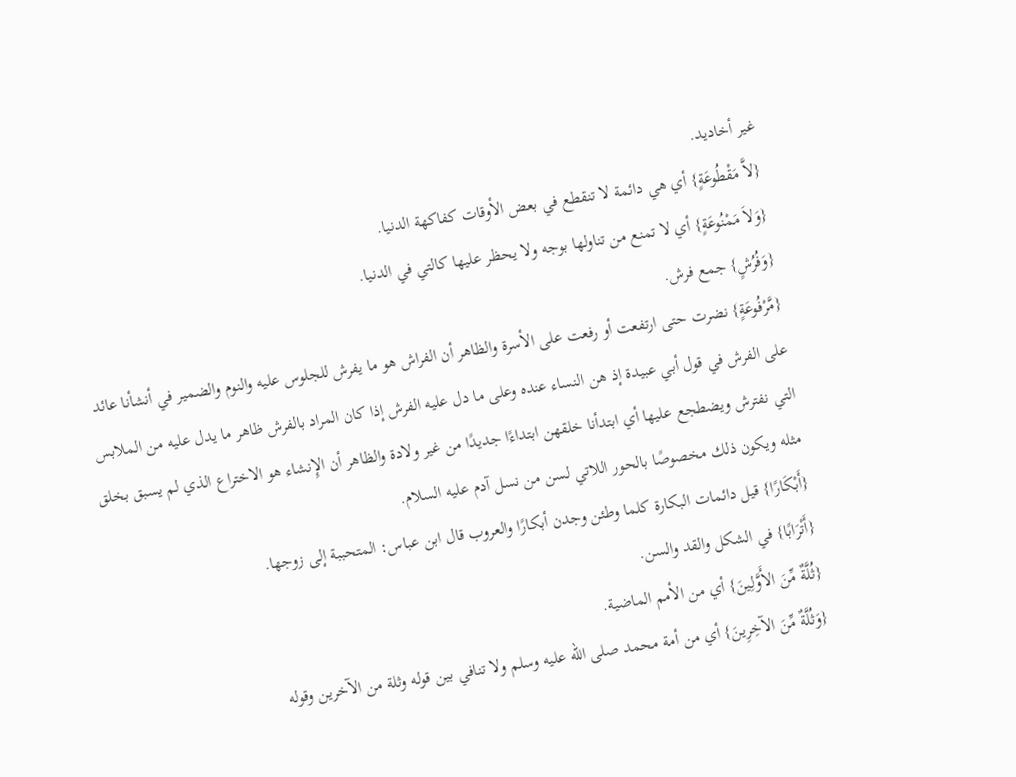غير أخاديد.
{لاَّ مَقْطُوعَةٍ} أي هي دائمة لا تنقطع في بعض الأوقات كفاكهة الدنيا.
{وَلاَ مَمْنُوعَةٍ} أي لا تمنع من تناولها بوجه ولا يحظر عليها كالتي في الدنيا.
{وَفُرُشٍ} جمع فرش.
{مَّرْفُوعَةٍ} نضرت حتى ارتفعت أو رفعت على الأسرة والظاهر أن الفراش هو ما يفرش للجلوس عليه والنوم والضمير في أنشأنا عائد على الفرش في قول أبي عبيدة إذ هن النساء عنده وعلى ما دل عليه الفرش إذا كان المراد بالفرش ظاهر ما يدل عليه من الملابس التي نفترش ويضطجع عليها أي ابتدأنا خلقهن ابتداءًا جديدًا من غير ولادة والظاهر أن الإِنشاء هو الاختراع الذي لم يسبق بخلق مثله ويكون ذلك مخصوصًا بالحور اللاتي لسن من نسل آدم عليه السلام.
{أَبْكَارًا} قيل دائمات البكارة كلما وطئن وجدن أبكارًا والعروب قال ابن عباس: المتحببة إلى زوجها.
{أَتْرَابًا} في الشكل والقد والسن.
{ثُلَّةٌ مِّنَ الأَوَّلِينَ} أي من الأمم الماضية.
{وَثُلَّةٌ مِّنَ الآخِرِينَ} أي من أمة محمد صلى الله عليه وسلم ولا تنافي بين قوله وثلة من الآخرين وقوله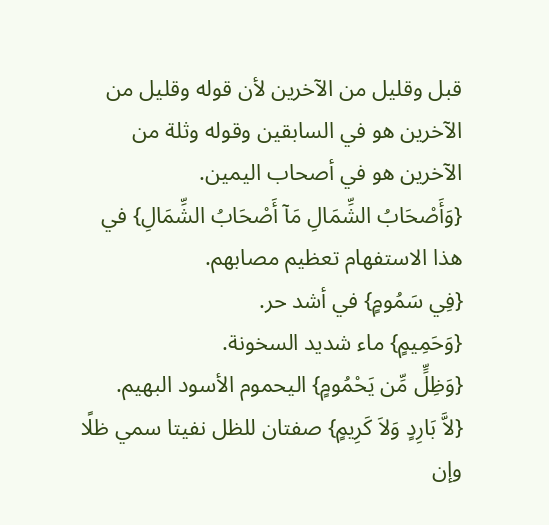قبل وقليل من الآخرين لأن قوله وقليل من الآخرين هو في السابقين وقوله وثلة من الآخرين هو في أصحاب اليمين.
{وَأَصْحَابُ الشِّمَالِ مَآ أَصْحَابُ الشِّمَالِ} في هذا الاستفهام تعظيم مصابهم.
{فِي سَمُومٍ} في أشد حر.
{وَحَمِيمٍ} ماء شديد السخونة.
{وَظِلٍّ مِّن يَحْمُومٍ} اليحموم الأسود البهيم.
{لاَّ بَارِدٍ وَلاَ كَرِيمٍ} صفتان للظل نفيتا سمي ظلًا وإن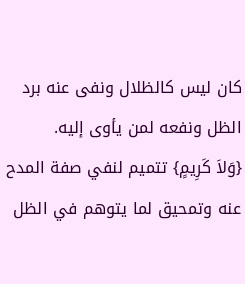كان ليس كالظلال ونفى عنه برد الظل ونفعه لمن يأوى إليه.
{وَلاَ كَرِيمٍ} تتميم لنفي صفة المدح عنه وتمحيق لما يتوهم في الظل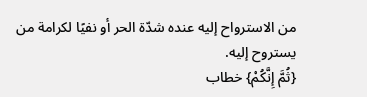من الاسترواح إليه عنده شدّة الحر أو نفيًا لكرامة من يستروح إليه.
{ثُمَّ إِنَّكُمْ} خطاب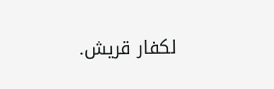لكفار قريش.